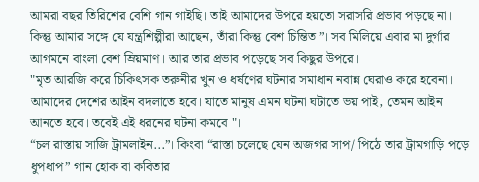আমরা বছর তিরিশের বেশি গান গাইছি। তাই আমাদের উপরে হয়তো সরাসরি প্রভাব পড়ছে না। কিন্তু আমার সঙ্গে যে যন্ত্রশিল্পীরা আছেন, তাঁরা কিন্তু বেশ চিন্তিত”। সব মিলিয়ে এবার মা দুর্গার আগমনে বাংলা বেশ ম্রিয়মাণ। আর তার প্রভাব পড়েছে সব কিছুর উপরে।
"মৃত আরজি করে চিকিৎসক তরুনীর খুন ও ধর্ষণের ঘটনার সমাধান নবান্ন ঘেরাও করে হবেনা। আমাদের দেশের আইন বদলাতে হবে। যাতে মানুষ এমন ঘটনা ঘটাতে ভয় পাই, তেমন আইন আনতে হবে। তবেই এই ধরনের ঘটনা কমবে "।
“চল রাস্তায় সাজি ট্রামলাইন...”। কিংবা “রাস্তা চলেছে যেন অজগর সাপ/ পিঠে তার ট্রামগাড়ি পড়ে ধুপধাপ” গান হোক বা কবিতার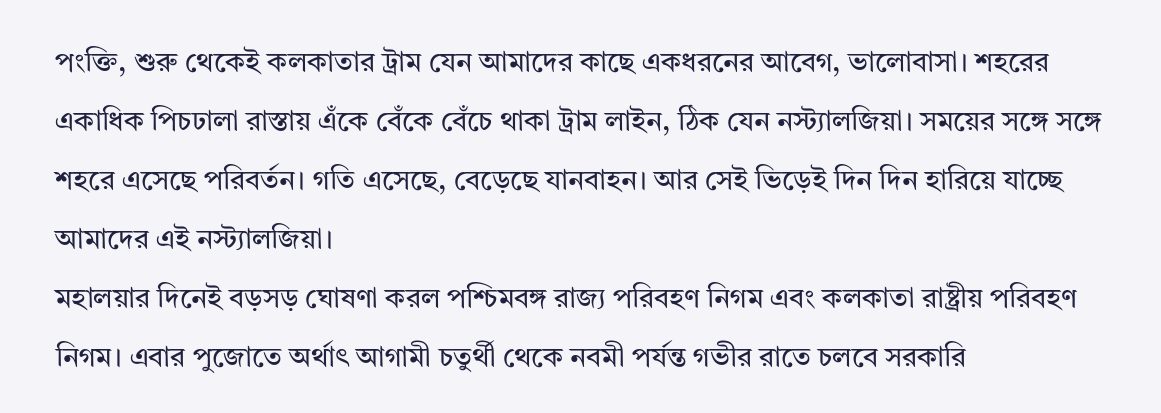পংক্তি, শুরু থেকেই কলকাতার ট্রাম যেন আমাদের কাছে একধরনের আবেগ, ভালোবাসা। শহরের একাধিক পিচঢালা রাস্তায় এঁকে বেঁকে বেঁচে থাকা ট্রাম লাইন, ঠিক যেন নস্ট্যালজিয়া। সময়ের সঙ্গে সঙ্গে শহরে এসেছে পরিবর্তন। গতি এসেছে, বেড়েছে যানবাহন। আর সেই ভিড়েই দিন দিন হারিয়ে যাচ্ছে আমাদের এই নস্ট্যালজিয়া।
মহালয়ার দিনেই বড়সড় ঘোষণা করল পশ্চিমবঙ্গ রাজ্য পরিবহণ নিগম এবং কলকাতা রাষ্ট্রীয় পরিবহণ নিগম। এবার পুজোতে অর্থাৎ আগামী চতুর্থী থেকে নবমী পর্যন্ত গভীর রাতে চলবে সরকারি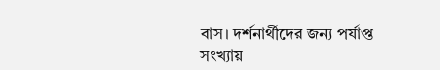বাস। দর্শনার্থীদের জন্য পর্যাপ্ত সংখ্যায়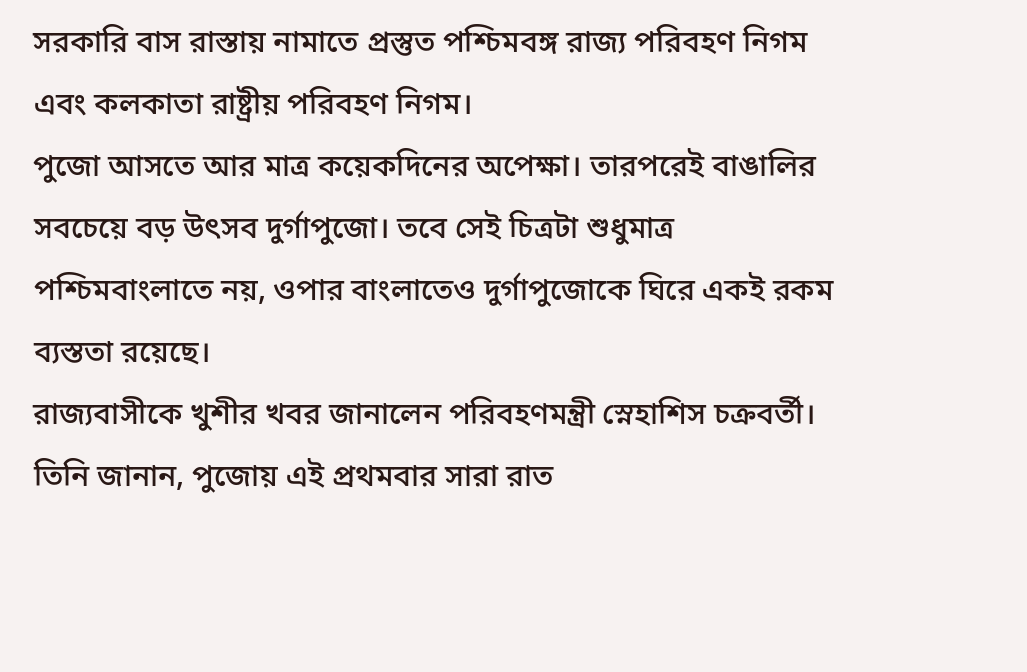সরকারি বাস রাস্তায় নামাতে প্রস্তুত পশ্চিমবঙ্গ রাজ্য পরিবহণ নিগম এবং কলকাতা রাষ্ট্রীয় পরিবহণ নিগম।
পুজো আসতে আর মাত্র কয়েকদিনের অপেক্ষা। তারপরেই বাঙালির সবচেয়ে বড় উৎসব দুর্গাপুজো। তবে সেই চিত্রটা শুধুমাত্র পশ্চিমবাংলাতে নয়, ওপার বাংলাতেও দুর্গাপুজোকে ঘিরে একই রকম ব্যস্ততা রয়েছে।
রাজ্যবাসীকে খুশীর খবর জানালেন পরিবহণমন্ত্রী স্নেহাশিস চক্রবর্তী। তিনি জানান, পুজোয় এই প্রথমবার সারা রাত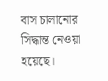বাস চালানোর সিদ্ধান্ত নেওয়া হয়েছে।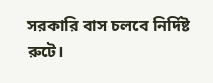সরকারি বাস চলবে নির্দিষ্ট রুটে।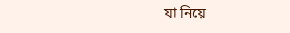যা নিয়ে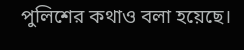পুলিশের কথাও বলা হয়েছে।